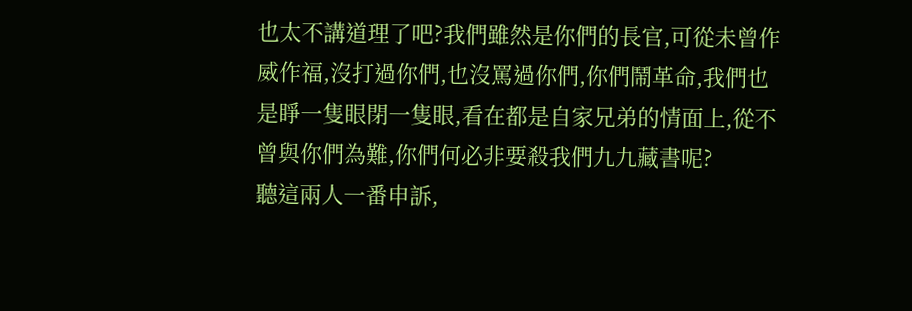也太不講道理了吧?我們雖然是你們的長官,可從未曾作威作福,沒打過你們,也沒罵過你們,你們鬧革命,我們也是睜一隻眼閉一隻眼,看在都是自家兄弟的情面上,從不曾與你們為難,你們何必非要殺我們九九藏書呢?
聽這兩人一番申訴,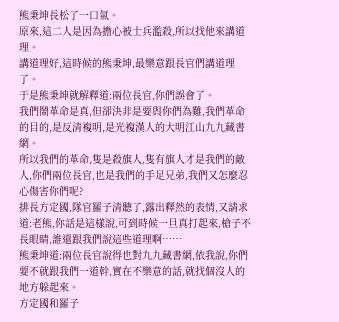熊秉坤長松了一口氣。
原來,這二人是因為擔心被士兵濫殺,所以找他來講道理。
講道理好,這時候的熊秉坤,最樂意跟長官們講道理了。
于是熊秉坤就解釋道:兩位長官,你們誤會了。
我們鬧革命是真,但卻決非是要與你們為難,我們革命的目的,是反清複明,是光複漢人的大明江山九九藏書網。
所以我們的革命,隻是殺旗人,隻有旗人才是我們的敵人,你們兩位長官,也是我們的手足兄弟,我們又怎麼忍心傷害你們呢?
排長方定國,隊官羅子清聽了,露出釋然的表情,又請求道:老熊,你話是這樣說,可到時候一旦真打起來,槍子不長眼睛,誰還跟我們說這些道理啊……
熊秉坤道:兩位長官說得也對九九藏書網,依我說,你們要不就跟我們一道幹,實在不樂意的話,就找個沒人的地方躲起來。
方定國和羅子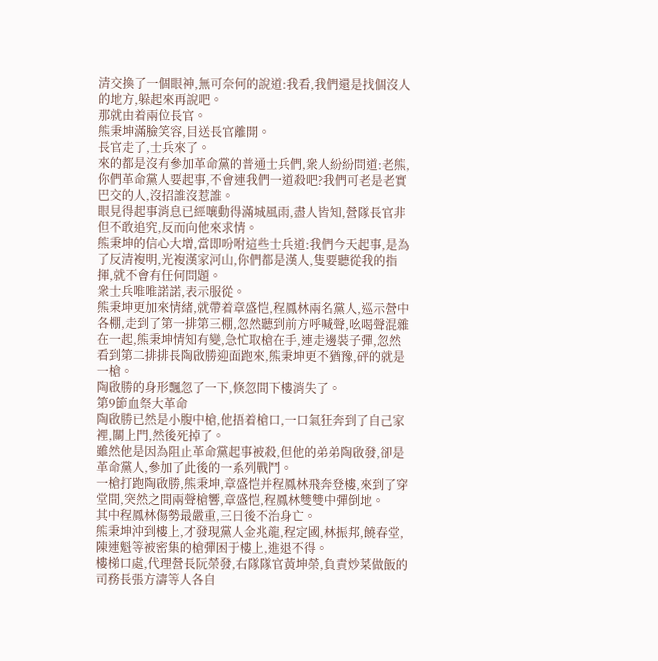清交換了一個眼神,無可奈何的說道:我看,我們還是找個沒人的地方,躲起來再說吧。
那就由着兩位長官。
熊秉坤滿臉笑容,目送長官離開。
長官走了,士兵來了。
來的都是沒有參加革命黨的普通士兵們,衆人紛紛問道:老熊,你們革命黨人要起事,不會連我們一道殺吧?我們可老是老實巴交的人,沒招誰沒惹誰。
眼見得起事消息已經嚷動得滿城風雨,盡人皆知,營隊長官非但不敢追究,反而向他來求情。
熊秉坤的信心大增,當即吩咐這些士兵道:我們今天起事,是為了反清複明,光複漢家河山,你們都是漢人,隻要聽從我的指揮,就不會有任何問題。
衆士兵唯唯諾諾,表示服從。
熊秉坤更加來情緒,就帶着章盛恺,程鳳林兩名黨人,巡示營中各棚,走到了第一排第三棚,忽然聽到前方呼喊聲,吆喝聲混雜在一起,熊秉坤情知有變,急忙取槍在手,連走邊裝子彈,忽然看到第二排排長陶啟勝迎面跑來,熊秉坤更不猶豫,砰的就是一槍。
陶啟勝的身形飄忽了一下,倏忽間下樓消失了。
第9節血祭大革命
陶啟勝已然是小腹中槍,他捂着槍口,一口氣狂奔到了自己家裡,關上門,然後死掉了。
雖然他是因為阻止革命黨起事被殺,但他的弟弟陶啟發,卻是革命黨人,參加了此後的一系列戰鬥。
一槍打跑陶啟勝,熊秉坤,章盛恺并程鳳林飛奔登樓,來到了穿堂間,突然之間兩聲槍響,章盛恺,程鳳林雙雙中彈倒地。
其中程鳳林傷勢最嚴重,三日後不治身亡。
熊秉坤沖到樓上,才發現黨人金兆龍,程定國,林振邦,饒春堂,陳連魁等被密集的槍彈困于樓上,進退不得。
樓梯口處,代理營長阮榮發,右隊隊官黃坤榮,負責炒菜做飯的司務長張方濤等人各自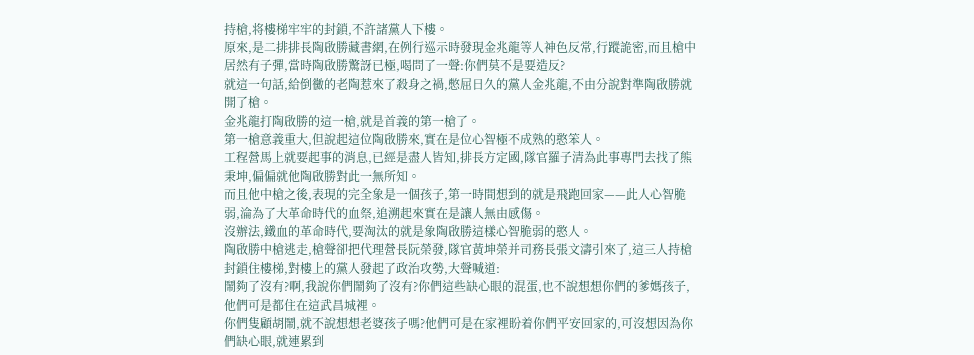持槍,将樓梯牢牢的封鎖,不許諸黨人下樓。
原來,是二排排長陶啟勝藏書網,在例行巡示時發現金兆龍等人神色反常,行蹤詭密,而且槍中居然有子彈,當時陶啟勝驚訝已極,喝問了一聲:你們莫不是要造反?
就這一句話,給倒黴的老陶惹來了殺身之禍,憋屈日久的黨人金兆龍,不由分說對準陶啟勝就開了槍。
金兆龍打陶啟勝的這一槍,就是首義的第一槍了。
第一槍意義重大,但說起這位陶啟勝來,實在是位心智極不成熟的憨笨人。
工程營馬上就要起事的消息,已經是盡人皆知,排長方定國,隊官羅子清為此事專門去找了熊秉坤,偏偏就他陶啟勝對此一無所知。
而且他中槍之後,表現的完全象是一個孩子,第一時間想到的就是飛跑回家——此人心智脆弱,淪為了大革命時代的血祭,追溯起來實在是讓人無由感傷。
沒辦法,鐵血的革命時代,要淘汰的就是象陶啟勝這樣心智脆弱的憨人。
陶啟勝中槍逃走,槍聲卻把代理營長阮榮發,隊官黃坤榮并司務長張文濤引來了,這三人持槍封鎖住樓梯,對樓上的黨人發起了政治攻勢,大聲喊道:
鬧夠了沒有?啊,我說你們鬧夠了沒有?你們這些缺心眼的混蛋,也不說想想你們的爹媽孩子,他們可是都住在這武昌城裡。
你們隻顧胡鬧,就不說想想老婆孩子嗎?他們可是在家裡盼着你們平安回家的,可沒想因為你們缺心眼,就連累到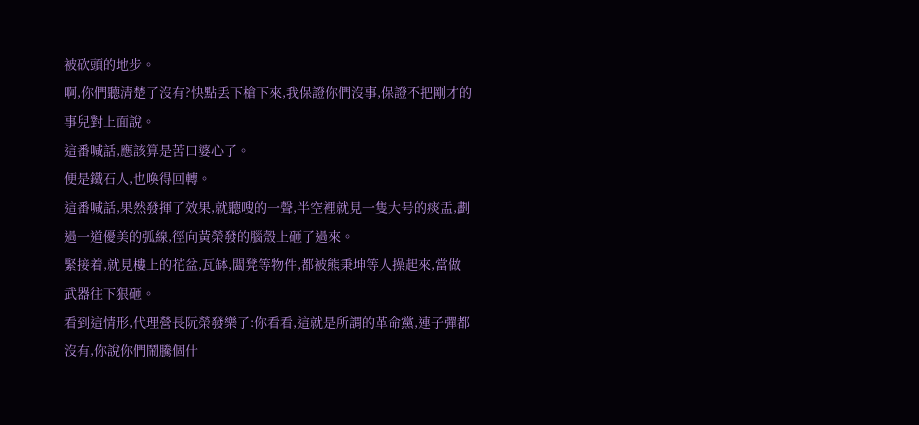被砍頭的地步。
啊,你們聽清楚了沒有?快點丢下槍下來,我保證你們沒事,保證不把剛才的事兒對上面說。
這番喊話,應該算是苦口婆心了。
便是鐵石人,也喚得回轉。
這番喊話,果然發揮了效果,就聽嗖的一聲,半空裡就見一隻大号的痰盂,劃過一道優美的弧線,徑向黃榮發的腦殼上砸了過來。
緊接着,就見樓上的花盆,瓦缽,闆凳等物件,都被熊秉坤等人操起來,當做武器往下狠砸。
看到這情形,代理營長阮榮發樂了:你看看,這就是所謂的革命黨,連子彈都沒有,你說你們鬧騰個什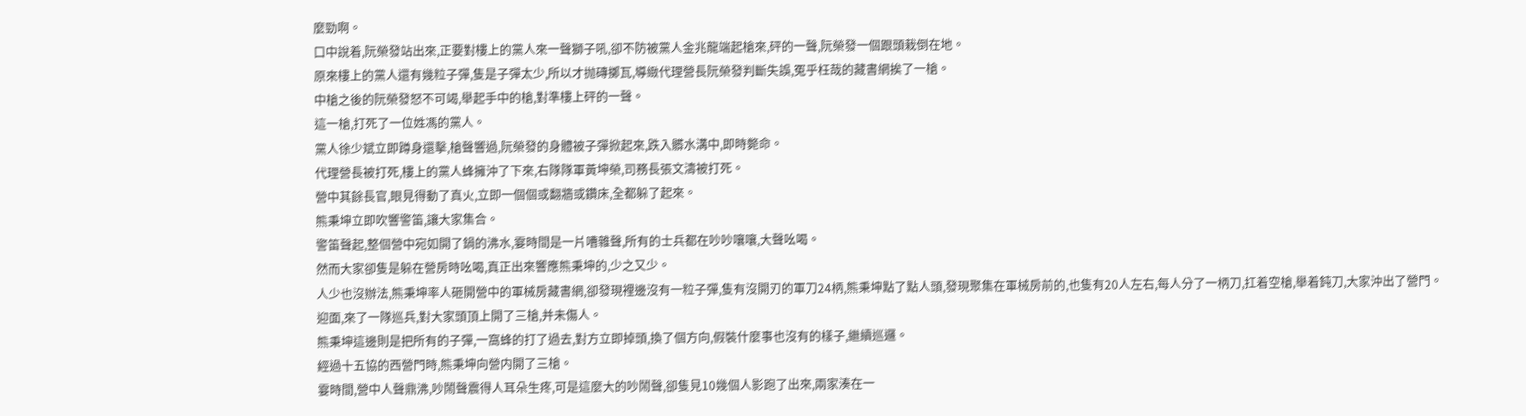麼勁啊。
口中說着,阮榮發站出來,正要對樓上的黨人來一聲獅子吼,卻不防被黨人金兆龍端起槍來,砰的一聲,阮榮發一個跟頭栽倒在地。
原來樓上的黨人還有幾粒子彈,隻是子彈太少,所以才抛磚擲瓦,導緻代理營長阮榮發判斷失誤,冤乎枉哉的藏書網挨了一槍。
中槍之後的阮榮發怒不可竭,舉起手中的槍,對準樓上砰的一聲。
這一槍,打死了一位姓馮的黨人。
黨人徐少斌立即蹲身還擊,槍聲響過,阮榮發的身體被子彈掀起來,跌入髒水溝中,即時斃命。
代理營長被打死,樓上的黨人蜂擁沖了下來,右隊隊軍黃坤榮,司務長張文濤被打死。
營中其餘長官,眼見得動了真火,立即一個個或翻牆或鑽床,全都躲了起來。
熊秉坤立即吹響警笛,讓大家集合。
警笛聲起,整個營中宛如開了鍋的沸水,霎時間是一片嘈雜聲,所有的士兵都在吵吵嚷嚷,大聲吆喝。
然而大家卻隻是躲在營房時吆喝,真正出來響應熊秉坤的,少之又少。
人少也沒辦法,熊秉坤率人砸開營中的軍械房藏書網,卻發現裡邊沒有一粒子彈,隻有沒開刃的軍刀24柄,熊秉坤點了點人頭,發現聚集在軍械房前的,也隻有20人左右,每人分了一柄刀,扛着空槍,舉着鈍刀,大家沖出了營門。
迎面,來了一隊巡兵,對大家頭頂上開了三槍,并未傷人。
熊秉坤這邊則是把所有的子彈,一窩蜂的打了過去,對方立即掉頭,換了個方向,假裝什麼事也沒有的樣子,繼續巡邏。
經過十五協的西營門時,熊秉坤向營内開了三槍。
霎時間,營中人聲鼎沸,吵鬧聲震得人耳朵生疼,可是這麼大的吵鬧聲,卻隻見10幾個人影跑了出來,兩家湊在一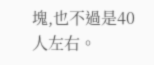塊,也不過是40人左右。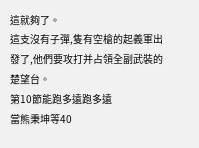這就夠了。
這支沒有子彈,隻有空槍的起義軍出發了,他們要攻打并占領全副武裝的楚望台。
第10節能跑多遠跑多遠
當熊秉坤等40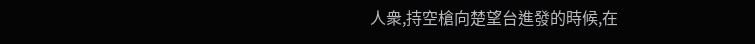人衆,持空槍向楚望台進發的時候,在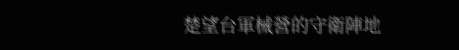楚望台軍械營的守衛陣地